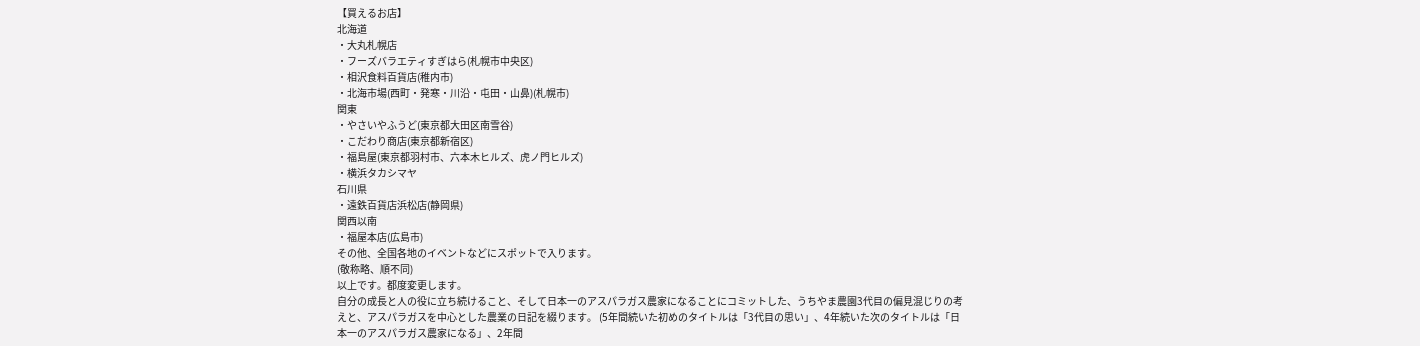【買えるお店】
北海道
・大丸札幌店
・フーズバラエティすぎはら(札幌市中央区)
・相沢食料百貨店(稚内市)
・北海市場(西町・発寒・川沿・屯田・山鼻)(札幌市)
関東
・やさいやふうど(東京都大田区南雪谷)
・こだわり商店(東京都新宿区)
・福島屋(東京都羽村市、六本木ヒルズ、虎ノ門ヒルズ)
・横浜タカシマヤ
石川県
・遠鉄百貨店浜松店(静岡県)
関西以南
・福屋本店(広島市)
その他、全国各地のイベントなどにスポットで入ります。
(敬称略、順不同)
以上です。都度変更します。
自分の成長と人の役に立ち続けること、そして日本一のアスパラガス農家になることにコミットした、うちやま農園3代目の偏見混じりの考えと、アスパラガスを中心とした農業の日記を綴ります。 (5年間続いた初めのタイトルは「3代目の思い」、4年続いた次のタイトルは「日本一のアスパラガス農家になる」、2年間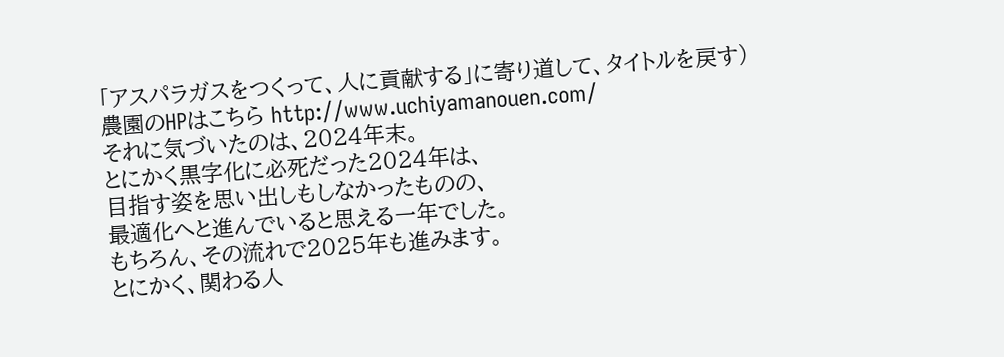「アスパラガスをつくって、人に貢献する」に寄り道して、タイトルを戻す) 農園のHPはこちら http://www.uchiyamanouen.com/
それに気づいたのは、2024年末。
とにかく黒字化に必死だった2024年は、
目指す姿を思い出しもしなかったものの、
最適化へと進んでいると思える一年でした。
もちろん、その流れで2025年も進みます。
とにかく、関わる人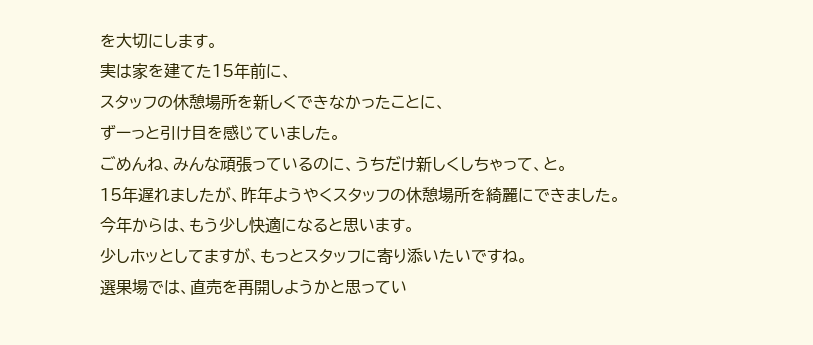を大切にします。
実は家を建てた15年前に、
スタッフの休憩場所を新しくできなかったことに、
ずーっと引け目を感じていました。
ごめんね、みんな頑張っているのに、うちだけ新しくしちゃって、と。
15年遅れましたが、昨年ようやくスタッフの休憩場所を綺麗にできました。
今年からは、もう少し快適になると思います。
少しホッとしてますが、もっとスタッフに寄り添いたいですね。
選果場では、直売を再開しようかと思ってい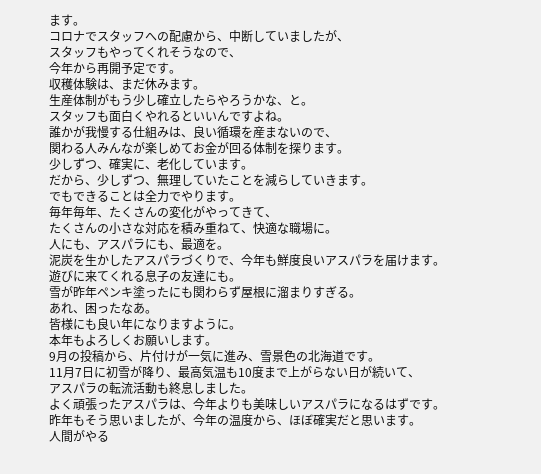ます。
コロナでスタッフへの配慮から、中断していましたが、
スタッフもやってくれそうなので、
今年から再開予定です。
収穫体験は、まだ休みます。
生産体制がもう少し確立したらやろうかな、と。
スタッフも面白くやれるといいんですよね。
誰かが我慢する仕組みは、良い循環を産まないので、
関わる人みんなが楽しめてお金が回る体制を探ります。
少しずつ、確実に、老化しています。
だから、少しずつ、無理していたことを減らしていきます。
でもできることは全力でやります。
毎年毎年、たくさんの変化がやってきて、
たくさんの小さな対応を積み重ねて、快適な職場に。
人にも、アスパラにも、最適を。
泥炭を生かしたアスパラづくりで、今年も鮮度良いアスパラを届けます。
遊びに来てくれる息子の友達にも。
雪が昨年ペンキ塗ったにも関わらず屋根に溜まりすぎる。
あれ、困ったなあ。
皆様にも良い年になりますように。
本年もよろしくお願いします。
9月の投稿から、片付けが一気に進み、雪景色の北海道です。
11月7日に初雪が降り、最高気温も10度まで上がらない日が続いて、
アスパラの転流活動も終息しました。
よく頑張ったアスパラは、今年よりも美味しいアスパラになるはずです。
昨年もそう思いましたが、今年の温度から、ほぼ確実だと思います。
人間がやる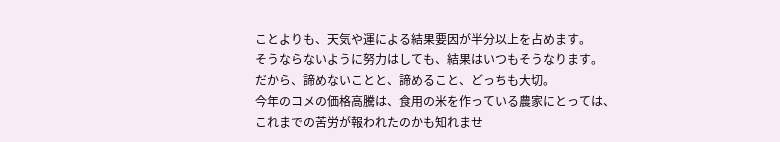ことよりも、天気や運による結果要因が半分以上を占めます。
そうならないように努力はしても、結果はいつもそうなります。
だから、諦めないことと、諦めること、どっちも大切。
今年のコメの価格高騰は、食用の米を作っている農家にとっては、
これまでの苦労が報われたのかも知れませ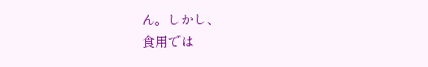ん。しかし、
食用では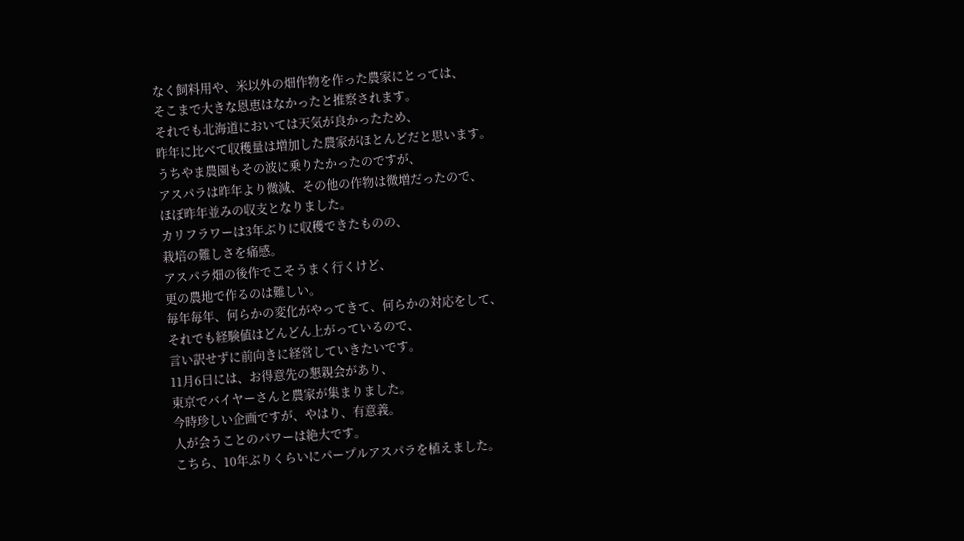なく飼料用や、米以外の畑作物を作った農家にとっては、
そこまで大きな恩恵はなかったと推察されます。
それでも北海道においては天気が良かったため、
昨年に比べて収穫量は増加した農家がほとんどだと思います。
うちやま農園もその波に乗りたかったのですが、
アスパラは昨年より微減、その他の作物は微増だったので、
ほぼ昨年並みの収支となりました。
カリフラワーは3年ぶりに収穫できたものの、
栽培の難しさを痛感。
アスパラ畑の後作でこそうまく行くけど、
更の農地で作るのは難しい。
毎年毎年、何らかの変化がやってきて、何らかの対応をして、
それでも経験値はどんどん上がっているので、
言い訳せずに前向きに経営していきたいです。
11月6日には、お得意先の懇親会があり、
東京でバイヤーさんと農家が集まりました。
今時珍しい企画ですが、やはり、有意義。
人が会うことのパワーは絶大です。
こちら、10年ぶりくらいにパープルアスパラを植えました。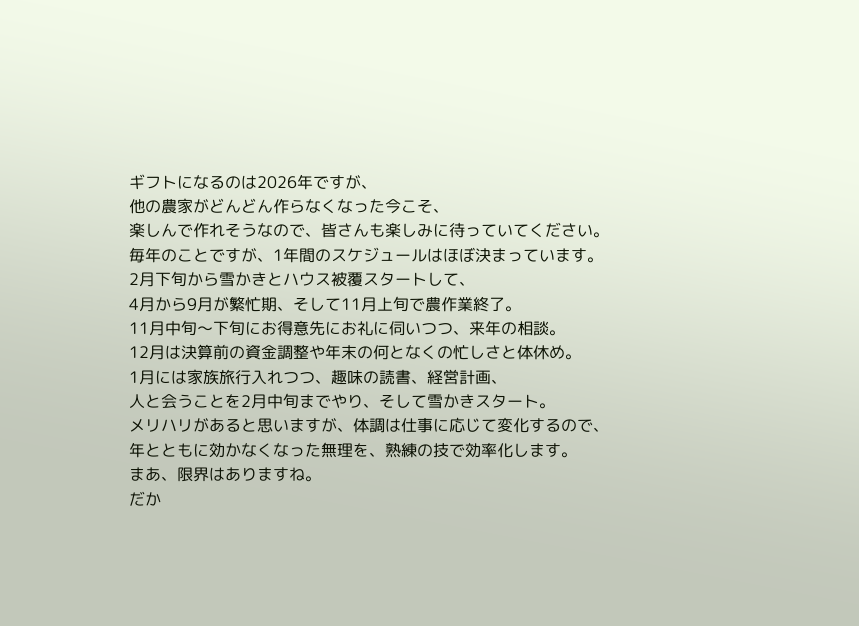ギフトになるのは2026年ですが、
他の農家がどんどん作らなくなった今こそ、
楽しんで作れそうなので、皆さんも楽しみに待っていてください。
毎年のことですが、1年間のスケジュールはほぼ決まっています。
2月下旬から雪かきとハウス被覆スタートして、
4月から9月が繁忙期、そして11月上旬で農作業終了。
11月中旬〜下旬にお得意先にお礼に伺いつつ、来年の相談。
12月は決算前の資金調整や年末の何となくの忙しさと体休め。
1月には家族旅行入れつつ、趣味の読書、経営計画、
人と会うことを2月中旬までやり、そして雪かきスタート。
メリハリがあると思いますが、体調は仕事に応じて変化するので、
年とともに効かなくなった無理を、熟練の技で効率化します。
まあ、限界はありますね。
だか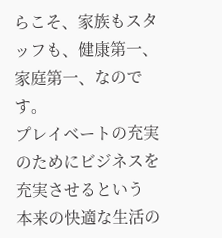らこそ、家族もスタッフも、健康第一、家庭第一、なのです。
プレイベートの充実のためにビジネスを充実させるという
本来の快適な生活の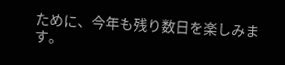ために、今年も残り数日を楽しみます。